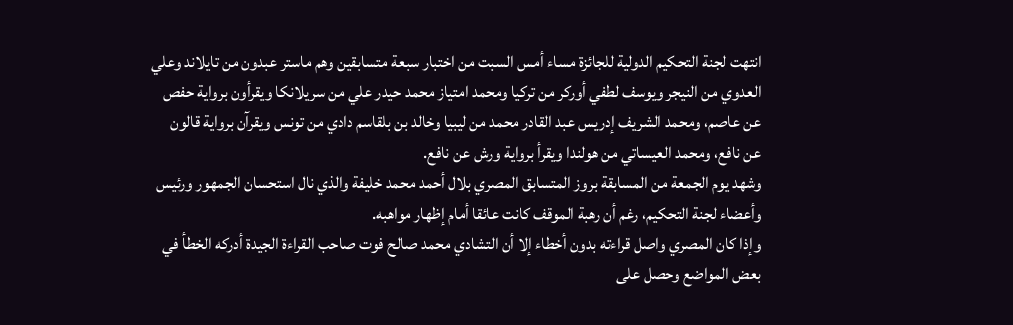انتهت لجنة التحكيم الدولية للجائزة مساء أمس السبت من اختبار سبعة متسابقين وهم ماستر عبدون من تايلاند وعلي العدوي من النيجر ويوسف لطفي أوركر من تركيا ومحمد امتياز محمد حيدر علي من سريلانكا ويقرأون برواية حفص عن عاصم، ومحمد الشريف إدريس عبد القادر محمد من ليبيا وخالد بن بلقاسم دادي من تونس ويقرآن برواية قالون عن نافع، ومحمد العيساتي من هولندا ويقرأ برواية ورش عن نافع.
وشهد يوم الجمعة من المسابقة بروز المتسابق المصري بلال أحمد محمد خليفة والذي نال استحسان الجمهور ورئيس وأعضاء لجنة التحكيم، رغم أن رهبة الموقف كانت عائقا أمام إظهار مواهبه.
وإذا كان المصري واصل قراءته بدون أخطاء إلا أن التشادي محمد صالح فوت صاحب القراءة الجيدة أدركه الخطأ في بعض المواضع وحصل على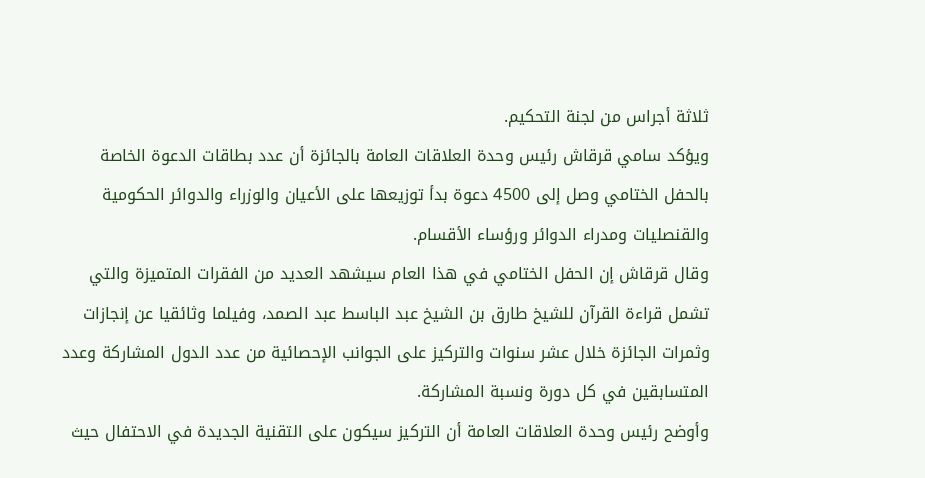ثلاثة أجراس من لجنة التحكيم.
ويؤكد سامي قرقاش رئيس وحدة العلاقات العامة بالجائزة أن عدد بطاقات الدعوة الخاصة بالحفل الختامي وصل إلى 4500 دعوة بدأ توزيعها على الأعيان والوزراء والدوائر الحكومية والقنصليات ومدراء الدوائر ورؤساء الأقسام.
وقال قرقاش إن الحفل الختامي في هذا العام سيشهد العديد من الفقرات المتميزة والتي تشمل قراءة القرآن للشيخ طارق بن الشيخ عبد الباسط عبد الصمد، وفيلما وثائقيا عن إنجازات وثمرات الجائزة خلال عشر سنوات والتركيز على الجوانب الإحصائية من عدد الدول المشاركة وعدد المتسابقين في كل دورة ونسبة المشاركة.
وأوضح رئيس وحدة العلاقات العامة أن التركيز سيكون على التقنية الجديدة في الاحتفال حيث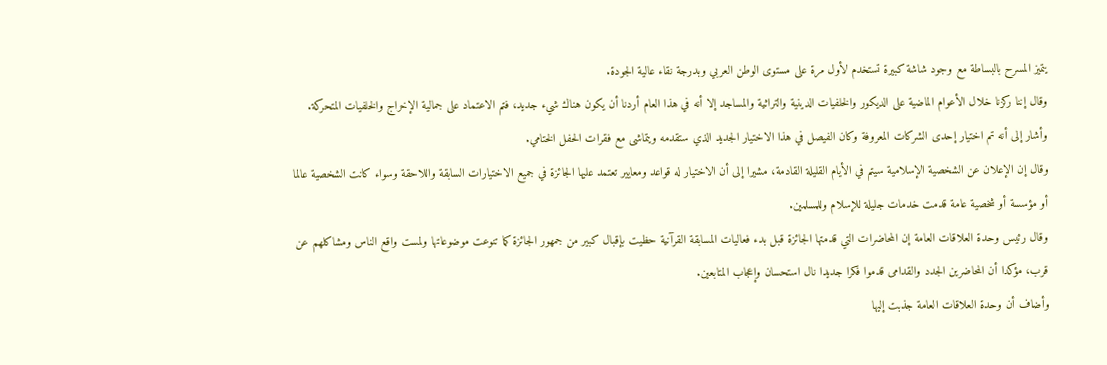يتميز المسرح بالبساطة مع وجود شاشة كبيرة تستخدم لأول مرة على مستوى الوطن العربي وبدرجة نقاء عالية الجودة.
وقال إننا ركزنا خلال الأعوام الماضية على الديكور والخلفيات الدينية والتراثية والمساجد إلا أنه في هذا العام أردنا أن يكون هناك شيء جديد، فتم الاعتماد على جمالية الإخراج والخلفيات المتحركة.
وأشار إلى أنه تم اختيار إحدى الشركات المعروفة وكان الفيصل في هذا الاختيار الجديد الذي ستقدمه ويتماشى مع فقرات الحفل الختامي.
وقال إن الإعلان عن الشخصية الإسلامية سيتم في الأيام القليلة القادمة، مشيرا إلى أن الاختيار له قواعد ومعايير تعتمد عليها الجائزة في جميع الاختيارات السابقة واللاحقة وسواء كانت الشخصية عالما أو مؤسسة أو شخصية عامة قدمت خدمات جليلة للإسلام وللمسلمين.
وقال رئيس وحدة العلاقات العامة إن المحاضرات التي قدمتها الجائزة قبل بدء فعاليات المسابقة القرآنية حظيت بإقبال كبير من جمهور الجائزة كما تنوعت موضوعاتها ولمست واقع الناس ومشاكلهم عن قرب، مؤكدا أن المحاضرين الجدد والقدامى قدموا فكرا جديدا نال استحسان وإعجاب المتابعين.
وأضاف أن وحدة العلاقات العامة جذبت إليها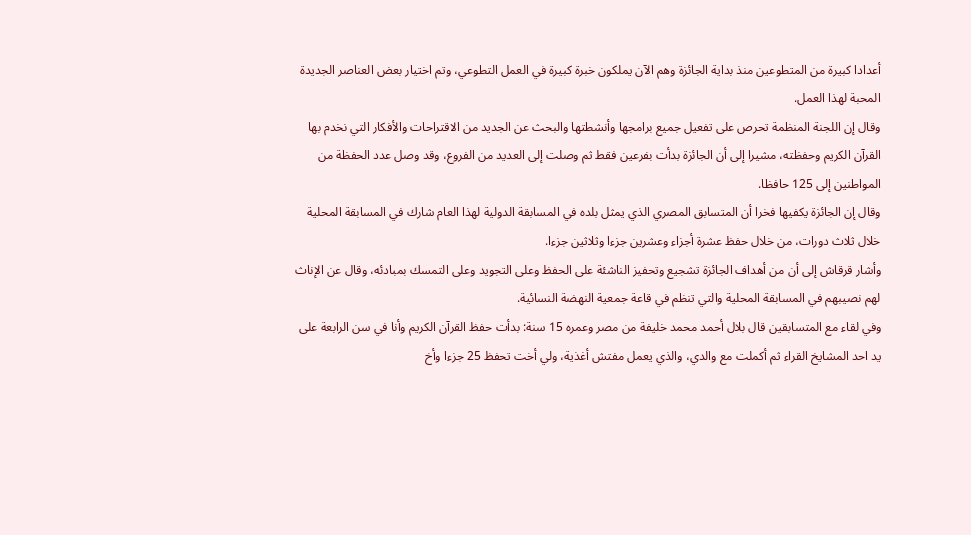أعدادا كبيرة من المتطوعين منذ بداية الجائزة وهم الآن يملكون خبرة كبيرة في العمل التطوعي، وتم اختيار بعض العناصر الجديدة المحبة لهذا العمل.
وقال إن اللجنة المنظمة تحرص على تفعيل جميع برامجها وأنشطتها والبحث عن الجديد من الاقتراحات والأفكار التي نخدم بها القرآن الكريم وحفظته، مشيرا إلى أن الجائزة بدأت بفرعين فقط ثم وصلت إلى العديد من الفروع، وقد وصل عدد الحفظة من المواطنين إلى 125 حافظا.
وقال إن الجائزة يكفيها فخرا أن المتسابق المصري الذي يمثل بلده في المسابقة الدولية لهذا العام شارك في المسابقة المحلية خلال ثلاث دورات، من خلال حفظ عشرة أجزاء وعشرين جزءا وثلاثين جزءا.
وأشار قرقاش إلى أن من أهداف الجائزة تشجيع وتحفيز الناشئة على الحفظ وعلى التجويد وعلى التمسك بمبادئه، وقال عن الإناث لهم نصيبهم في المسابقة المحلية والتي تنظم في قاعة جمعية النهضة النسائية.
وفي لقاء مع المتسابقين قال بلال أحمد محمد خليفة من مصر وعمره 15 سنة: بدأت حفظ القرآن الكريم وأنا في سن الرابعة على يد احد المشايخ القراء ثم أكملت مع والدي، والذي يعمل مفتش أغذية، ولي أخت تحفظ 25 جزءا وأخ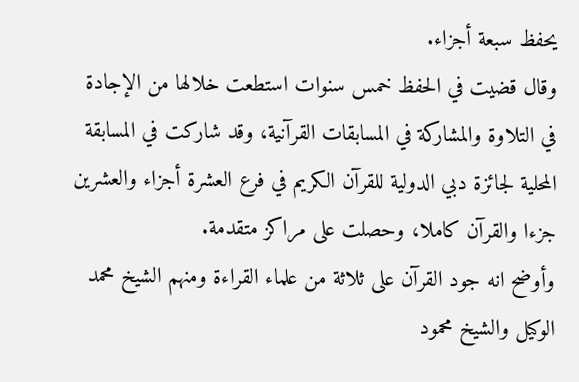يحفظ سبعة أجزاء.
وقال قضيت في الحفظ خمس سنوات استطعت خلالها من الإجادة في التلاوة والمشاركة في المسابقات القرآنية، وقد شاركت في المسابقة المحلية لجائزة دبي الدولية للقرآن الكريم في فرع العشرة أجزاء والعشرين جزءا والقرآن كاملا، وحصلت على مراكز متقدمة.
وأوضح انه جود القرآن على ثلاثة من علماء القراءة ومنهم الشيخ محمد الوكيل والشيخ محمود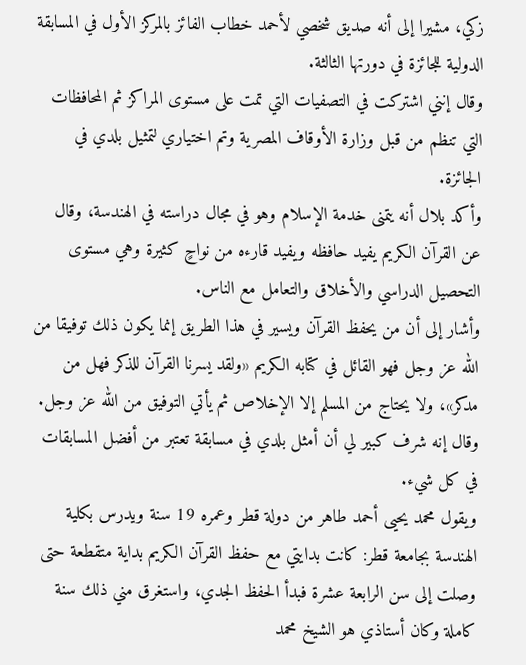زكي، مشيرا إلى أنه صديق شخصي لأحمد خطاب الفائز بالمركز الأول في المسابقة الدولية للجائزة في دورتها الثالثة.
وقال إنني اشتركت في التصفيات التي تمت على مستوى المراكز ثم المحافظات التي تنظم من قبل وزارة الأوقاف المصرية وتم اختياري لتمثيل بلدي في الجائزة.
وأكد بلال أنه يتمنى خدمة الإسلام وهو في مجال دراسته في الهندسة، وقال عن القرآن الكريم يفيد حافظه ويفيد قارءه من نواحٍ كثيرة وهي مستوى التحصيل الدراسي والأخلاق والتعامل مع الناس.
وأشار إلى أن من يحفظ القرآن ويسير في هذا الطريق إنما يكون ذلك توفيقا من الله عز وجل فهو القائل في كتابه الكريم «ولقد يسرنا القرآن للذكر فهل من مدكر»، ولا يحتاج من المسلم إلا الإخلاص ثم يأتي التوفيق من الله عز وجل.
وقال إنه شرف كبير لي أن أمثل بلدي في مسابقة تعتبر من أفضل المسابقات في كل شيء.
ويقول محمد يحيى أحمد طاهر من دولة قطر وعمره 19 سنة ويدرس بكلية الهندسة بجامعة قطر: كانت بدايتي مع حفظ القرآن الكريم بداية متقطعة حتى وصلت إلى سن الرابعة عشرة فبدأ الحفظ الجدي، واستغرق مني ذلك سنة كاملة وكان أستاذي هو الشيخ محمد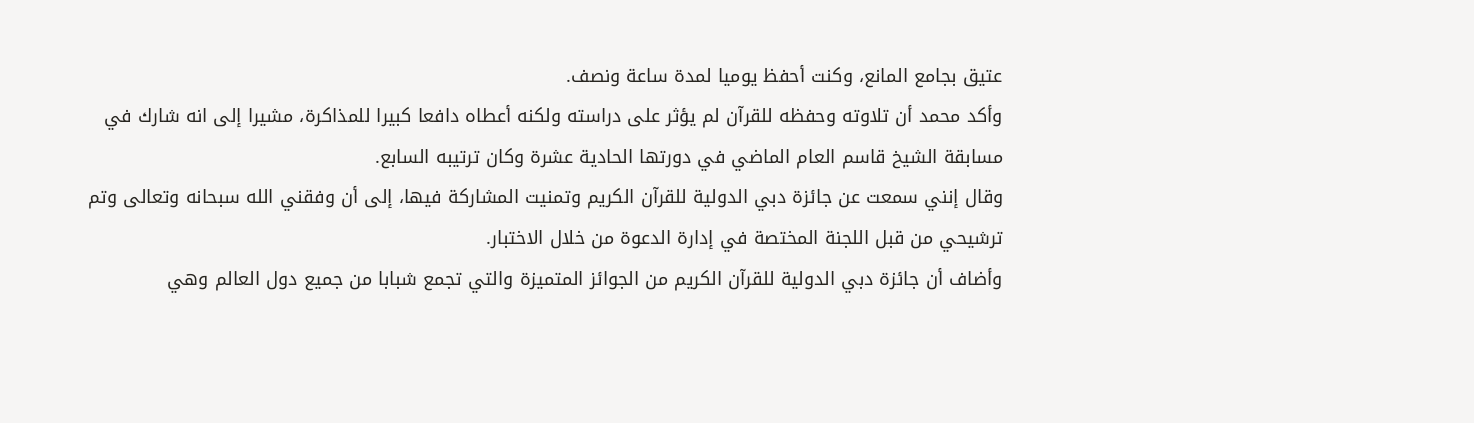عتيق بجامع المانع، وكنت أحفظ يوميا لمدة ساعة ونصف.
وأكد محمد أن تلاوته وحفظه للقرآن لم يؤثر على دراسته ولكنه أعطاه دافعا كبيرا للمذاكرة، مشيرا إلى انه شارك في مسابقة الشيخ قاسم العام الماضي في دورتها الحادية عشرة وكان ترتيبه السابع.
وقال إنني سمعت عن جائزة دبي الدولية للقرآن الكريم وتمنيت المشاركة فيها، إلى أن وفقني الله سبحانه وتعالى وتم ترشيحي من قبل اللجنة المختصة في إدارة الدعوة من خلال الاختبار.
وأضاف أن جائزة دبي الدولية للقرآن الكريم من الجوائز المتميزة والتي تجمع شبابا من جميع دول العالم وهي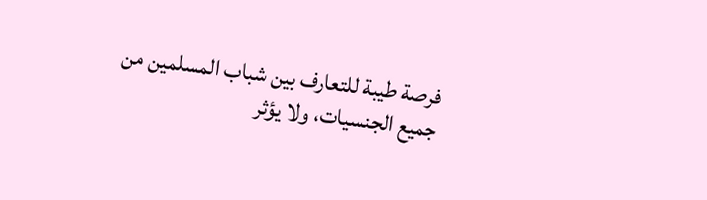فرصة طيبة للتعارف بين شباب المسلمين من جميع الجنسيات، ولا يؤثر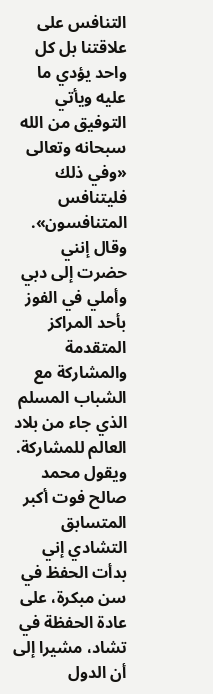التنافس على علاقتنا بل كل واحد يؤدي ما عليه ويأتي التوفيق من الله سبحانه وتعالى «وفي ذلك فليتنافس المتنافسون».
وقال إنني حضرت إلى دبي وأملي في الفوز بأحد المراكز المتقدمة والمشاركة مع الشباب المسلم الذي جاء من بلاد العالم للمشاركة.
ويقول محمد صالح فوت أكبر المتسابق التشادي إني بدأت الحفظ في سن مبكرة، على عادة الحفظة في تشاد، مشيرا إلى أن الدول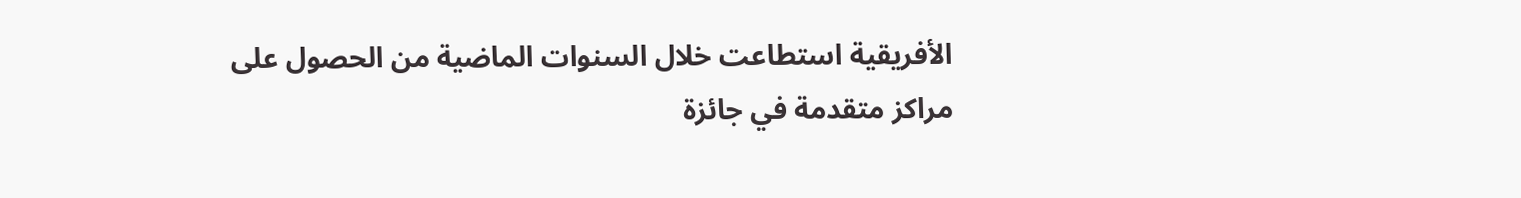الأفريقية استطاعت خلال السنوات الماضية من الحصول على مراكز متقدمة في جائزة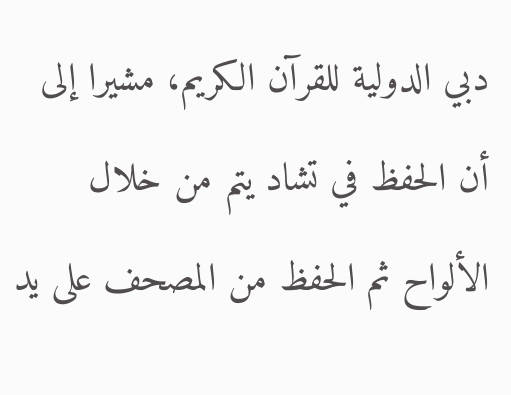دبي الدولية للقرآن الكريم، مشيرا إلى أن الحفظ في تشاد يتم من خلال الألواح ثم الحفظ من المصحف على يد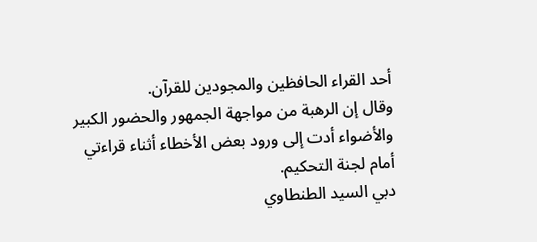أحد القراء الحافظين والمجودين للقرآن.
وقال إن الرهبة من مواجهة الجمهور والحضور الكبير والأضواء أدت إلى ورود بعض الأخطاء أثناء قراءتي أمام لجنة التحكيم.
دبي السيد الطنطاوي